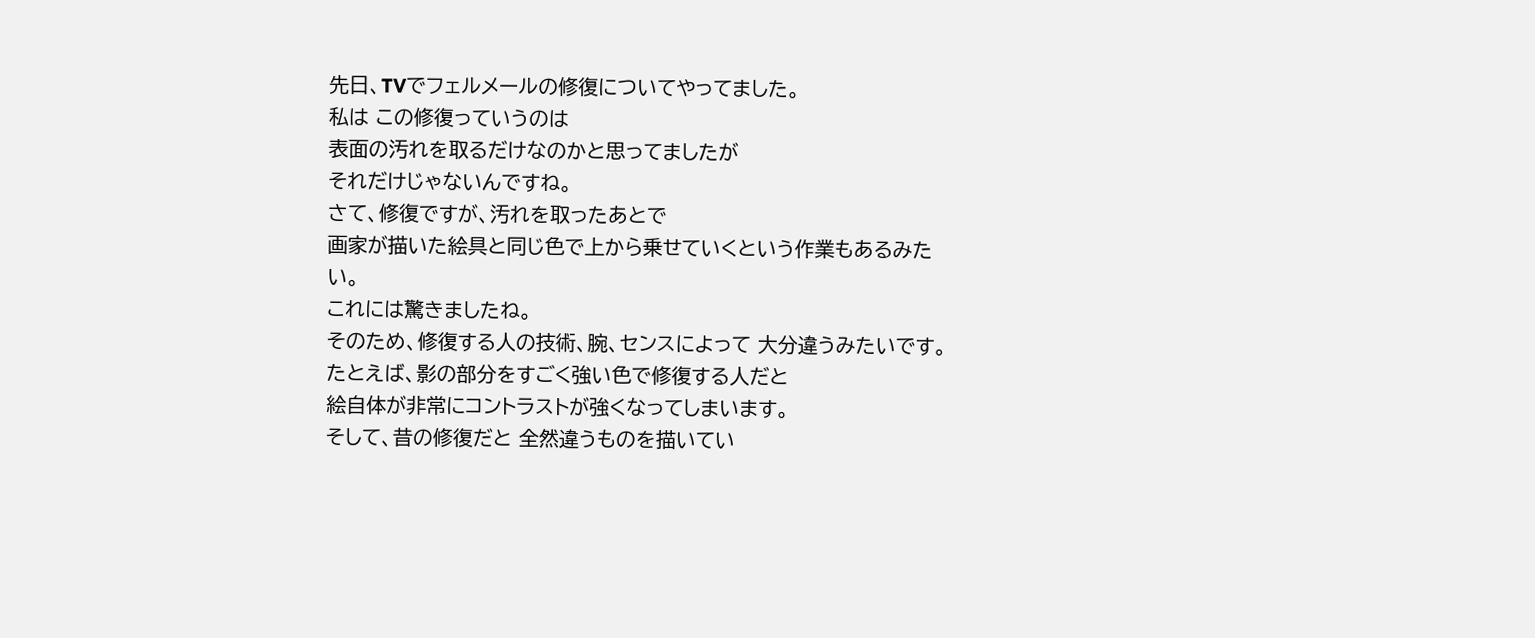先日、TVでフェルメールの修復についてやってました。
私は この修復っていうのは
表面の汚れを取るだけなのかと思ってましたが
それだけじゃないんですね。
さて、修復ですが、汚れを取ったあとで
画家が描いた絵具と同じ色で上から乗せていくという作業もあるみたい。
これには驚きましたね。
そのため、修復する人の技術、腕、センスによって 大分違うみたいです。
たとえば、影の部分をすごく強い色で修復する人だと
絵自体が非常にコントラストが強くなってしまいます。
そして、昔の修復だと 全然違うものを描いてい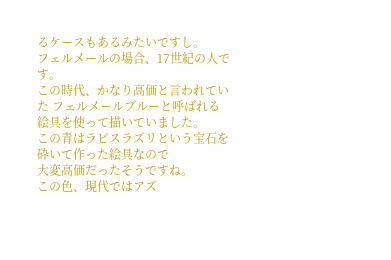るケースもあるみたいですし。
フェルメールの場合、17世紀の人です。
この時代、かなり高価と言われていた フェルメールブルーと呼ばれる
絵具を使って描いていました。
この青はラピスラズリという宝石を砕いて作った絵具なので
大変高価だったそうですね。
この色、現代ではアズ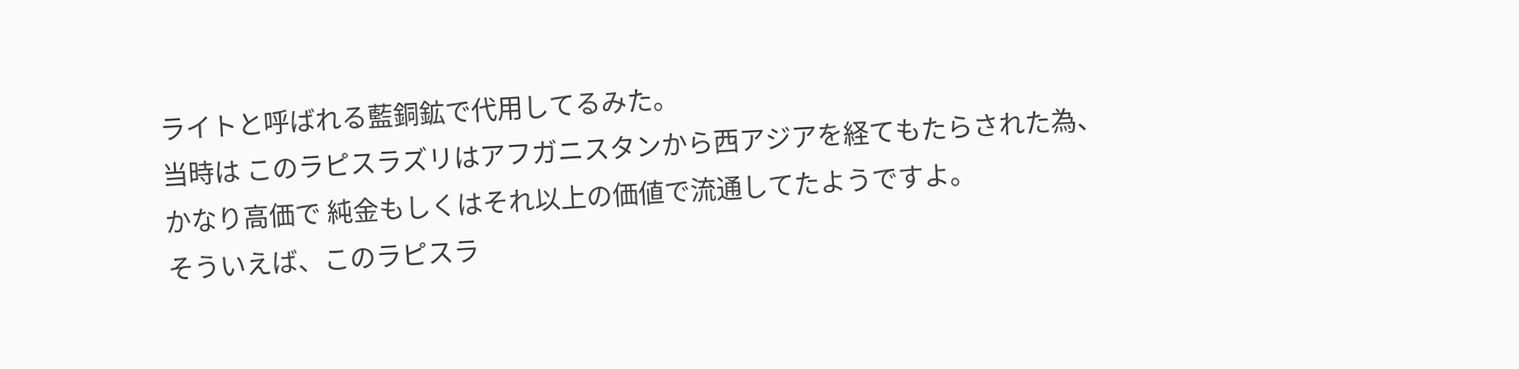ライトと呼ばれる藍銅鉱で代用してるみた。
当時は このラピスラズリはアフガニスタンから西アジアを経てもたらされた為、
かなり高価で 純金もしくはそれ以上の価値で流通してたようですよ。
そういえば、このラピスラ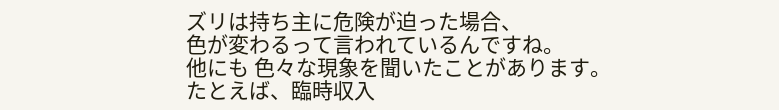ズリは持ち主に危険が迫った場合、
色が変わるって言われているんですね。
他にも 色々な現象を聞いたことがあります。
たとえば、臨時収入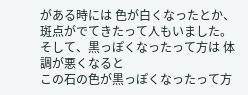がある時には 色が白くなったとか、
斑点がでてきたって人もいました。
そして、黒っぽくなったって方は 体調が悪くなると
この石の色が黒っぽくなったって方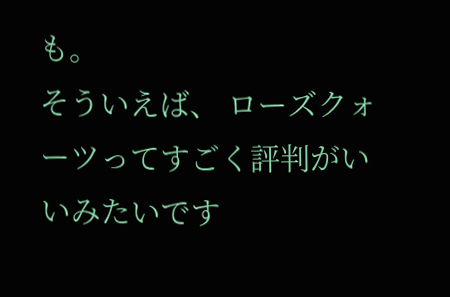も。
そういえば、 ローズクォーツってすごく評判がいいみたいです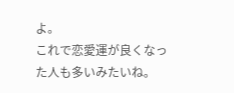よ。
これで恋愛運が良くなった人も多いみたいね。